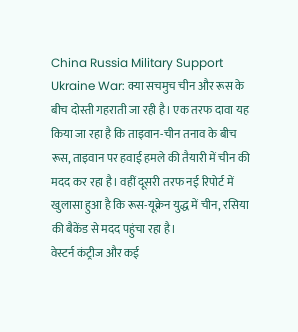China Russia Military Support Ukraine War: क्या सचमुच चीन और रूस के बीच दोस्ती गहराती जा रही है। एक तरफ दावा यह किया जा रहा है कि ताइवान-चीन तनाव के बीच रूस, ताइवान पर हवाई हमले की तैयारी में चीन की मदद कर रहा है। वहीं दूसरी तरफ नई रिपोर्ट में खुलासा हुआ है कि रूस-यूक्रेन युद्ध में चीन, रसिया की बैकेंड से मदद पहुंचा रहा है।
वेस्टर्न कंट्रीज और कई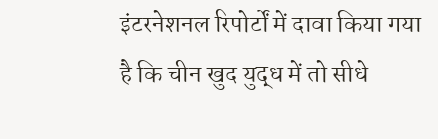इंटरनेशनल रिपोर्टों में दावा किया गया है कि चीन खुद युद्ध में तो सीधे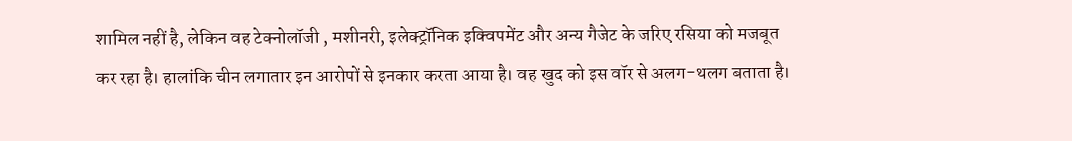शामिल नहीं है, लेकिन वह टेक्नोलॉजी , मशीनरी, इलेक्ट्रॉनिक इक्विपमेंट और अन्य गैजेट के जरिए रसिया को मजबूत कर रहा है। हालांकि चीन लगातार इन आरोपों से इनकार करता आया है। वह खुद को इस वॉर से अलग-थलग बताता है।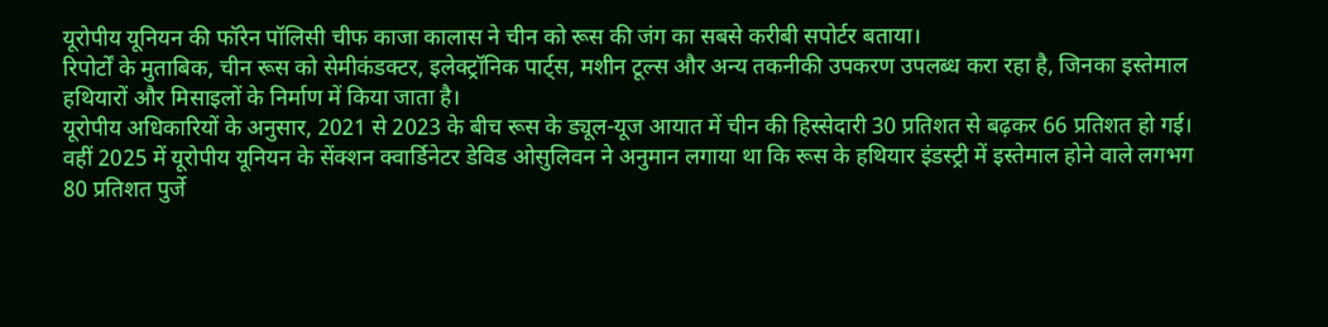यूरोपीय यूनियन की फॉरेन पॉलिसी चीफ काजा कालास ने चीन को रूस की जंग का सबसे करीबी सपोर्टर बताया।
रिपोर्टों के मुताबिक, चीन रूस को सेमीकंडक्टर, इलेक्ट्रॉनिक पार्ट्स, मशीन टूल्स और अन्य तकनीकी उपकरण उपलब्ध करा रहा है, जिनका इस्तेमाल हथियारों और मिसाइलों के निर्माण में किया जाता है।
यूरोपीय अधिकारियों के अनुसार, 2021 से 2023 के बीच रूस के ड्यूल-यूज आयात में चीन की हिस्सेदारी 30 प्रतिशत से बढ़कर 66 प्रतिशत हो गई। वहीं 2025 में यूरोपीय यूनियन के सेंक्शन क्वार्डिनेटर डेविड ओसुलिवन ने अनुमान लगाया था कि रूस के हथियार इंडस्ट्री में इस्तेमाल होने वाले लगभग 80 प्रतिशत पुर्जे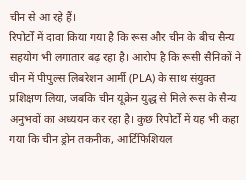चीन से आ रहे हैं।
रिपोर्टों में दावा किया गया है कि रूस और चीन के बीच सैन्य सहयोग भी लगातार बढ़ रहा है। आरोप है कि रूसी सैनिकों ने चीन में पीपुल्स लिबरेशन आर्मी (PLA) के साथ संयुक्त प्रशिक्षण लिया, जबकि चीन यूक्रेन युद्ध से मिले रूस के सैन्य अनुभवों का अध्ययन कर रहा है। कुछ रिपोर्टों में यह भी कहा गया कि चीन ड्रोन तकनीक, आर्टिफिशियल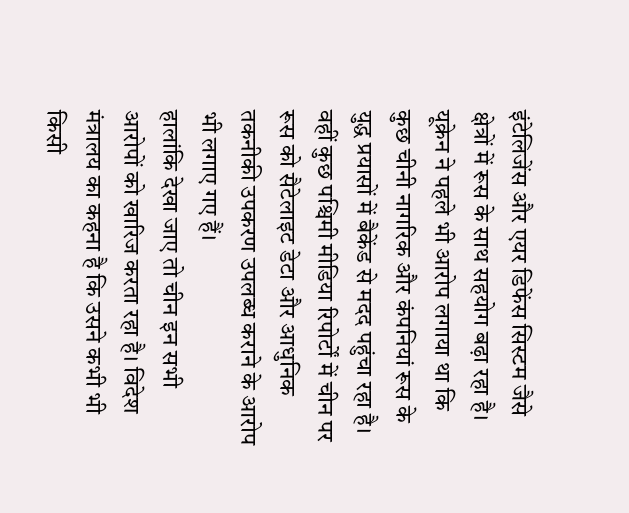इंटेलिजेंस और एयर डिफेंस सिस्टम जैसे क्षेत्रों में रूस के साथ सहयोग बढ़ा रहा है। यूक्रेन ने पहले भी आरोप लगाया था कि कुछ चीनी नागरिक और कंपनियां रूस के युद्ध प्रयासों में बैकेंड से मदद पहुंचा रहा है। वहीं कुछ पश्चिमी मीडिया रिपोर्टों में चीन पर रूस को सैटेलाइट डेटा और आधुनिक तकनीकी उपकरण उपलब्ध कराने के आरोप भी लगाए गए हैं।
हालांकि देखा जाए तो चीन इन सभी आरोपों को खारिज करता रहा है। विदेश मंत्रालय का कहना है कि उसने कभी भी किसी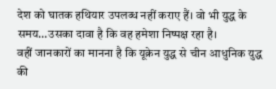देश को घातक हथियार उपलब्ध नहीं कराए हैं। वो भी युद्ध के समय…उसका दावा है कि वह हमेशा निष्पक्ष रहा है।
वहीं जानकारों का मानना है कि यूक्रेन युद्ध से चीन आधुनिक युद्ध की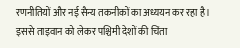रणनीतियों और नई सैन्य तकनीकों का अध्ययन कर रहा है। इससे ताइवान को लेकर पश्चिमी देशों की चिंता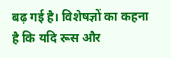बढ़ गई है। विशेषज्ञों का कहना है कि यदि रूस और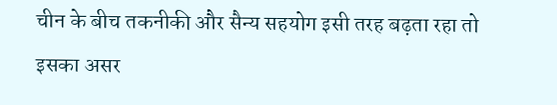चीन के बीच तकनीकी और सैन्य सहयोग इसी तरह बढ़ता रहा तो इसका असर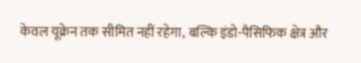केवल यूक्रेन तक सीमित नहीं रहेगा, बल्कि इंडो-पैसिफिक क्षेत्र और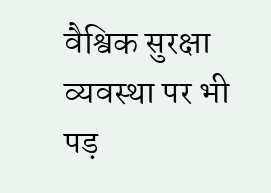वैश्विक सुरक्षा व्यवस्था पर भी पड़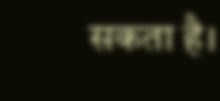सकता है।